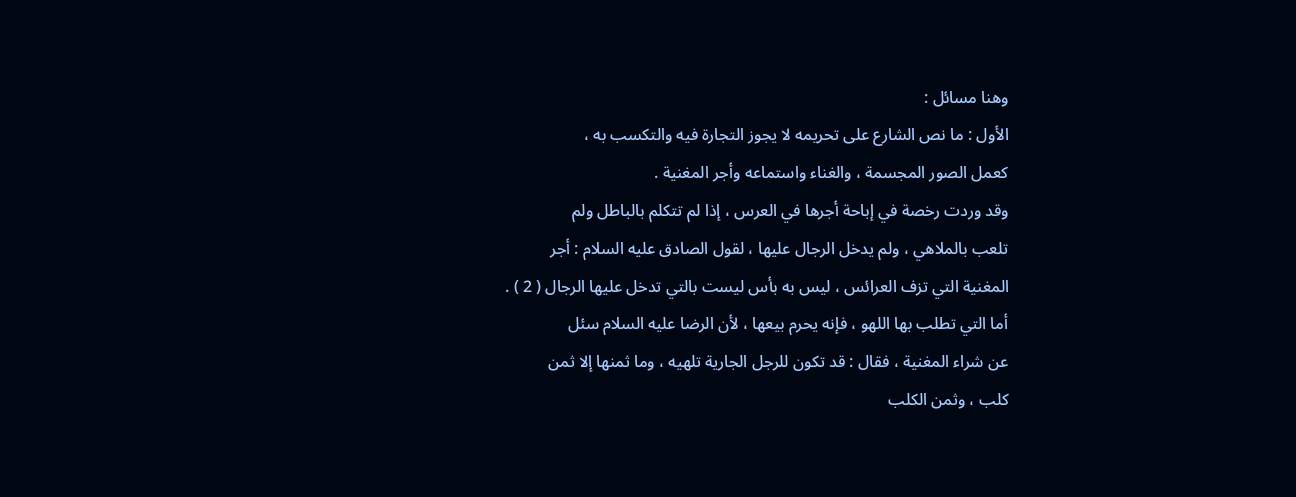وهنا مسائل :
الأول : ما نص الشارع على تحريمه لا يجوز التجارة فيه والتكسب به ،
كعمل الصور المجسمة ، والغناء واستماعه وأجر المغنية .
وقد وردت رخصة في إباحة أجرها في العرس ، إذا لم تتكلم بالباطل ولم
تلعب بالملاهي ، ولم يدخل الرجال عليها ، لقول الصادق عليه السلام : أجر
المغنية التي تزف العرائس ، ليس به بأس ليست بالتي تدخل عليها الرجال ( 2 ) .
أما التي تطلب بها اللهو ، فإنه يحرم بيعها ، لأن الرضا عليه السلام سئل
عن شراء المغنية ، فقال : قد تكون للرجل الجارية تلهيه ، وما ثمنها إلا ثمن
كلب ، وثمن الكلب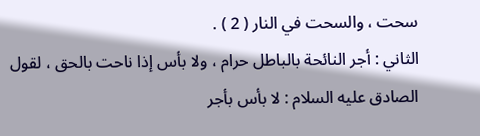سحت ، والسحت في النار ( 2 ) .
الثاني : أجر النائحة بالباطل حرام ، ولا بأس إذا ناحت بالحق ، لقول
الصادق عليه السلام : لا بأس بأجر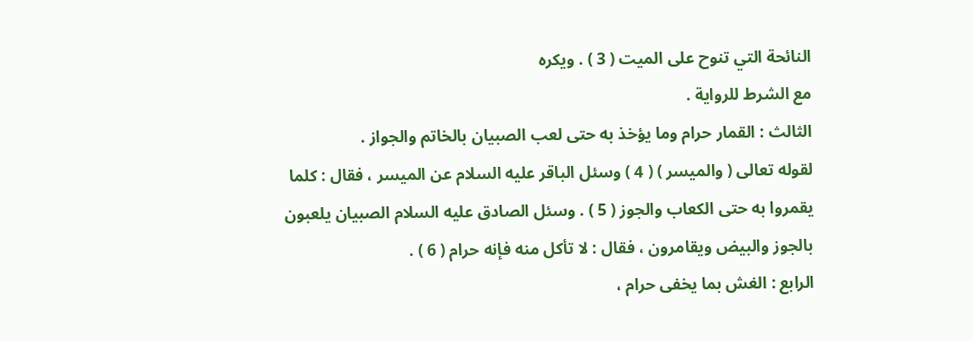النائحة التي تنوح على الميت ( 3 ) . ويكره
مع الشرط للرواية .
الثالث : القمار حرام وما يؤخذ به حتى لعب الصبيان بالخاتم والجواز .
لقوله تعالى ( والميسر ) ( 4 ) وسئل الباقر عليه السلام عن الميسر ، فقال : كلما
يقمروا به حتى الكعاب والجوز ( 5 ) . وسئل الصادق عليه السلام الصبيان يلعبون
بالجوز والبيض ويقامرون ، فقال : لا تأكل منه فإنه حرام ( 6 ) .
الرابع : الغش بما يخفى حرام ،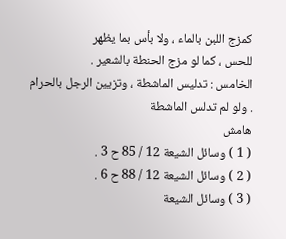كمزج اللبن بالماء ، ولا بأس بما يظهر
للحس ، كما لو مزج الحنطة بالشعير .
الخامس : تدليس الماشطة ، وتزيين الرجل بالحرام . ولو لم تدلس الماشطة
هامش
( 1 ) وسائل الشيعة 12 / 85 ح 3 .
( 2 ) وسائل الشيعة 12 / 88 ح 6 .
( 3 ) وسائل الشيعة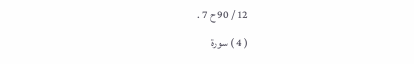12 / 90 ح 7 .
( 4 ) سورة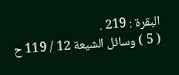البقرة : 219 .
( 5 ) وسائل الشيعة 12 / 119 ح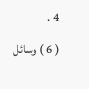4 .
( 6 ) وسائل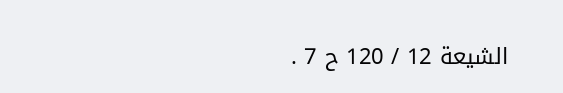الشيعة 12 / 120 ح 7 .